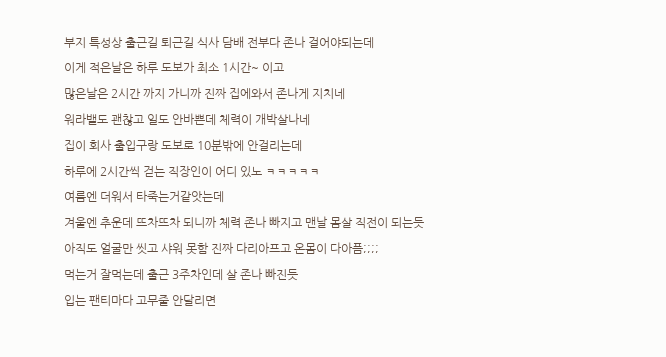부지 특성상 출근길 퇴근길 식사 담배 전부다 존나 걸어야되는데
이게 적은날은 하루 도보가 최소 1시간~ 이고
많은날은 2시간 까지 가니까 진짜 집에와서 존나게 지치네
워라밸도 괜찮고 일도 안바쁜데 체력이 개박살나네
집이 회사 출입구랑 도보로 10분밖에 안걸리는데
하루에 2시간씩 걷는 직장인이 어디 있노 ㅋㅋㅋㅋㅋ
여름엔 더워서 타죽는거같앗는데
겨울엔 추운데 뜨차뜨차 되니까 체력 존나 빠지고 맨날 몸살 직전이 되는듯
아직도 얼굴만 씻고 샤워 못함 진짜 다리아프고 온몸이 다아픔;;;;
먹는거 잘먹는데 출근 3주차인데 살 존나 빠진듯
입는 팬티마다 고무줄 안달리면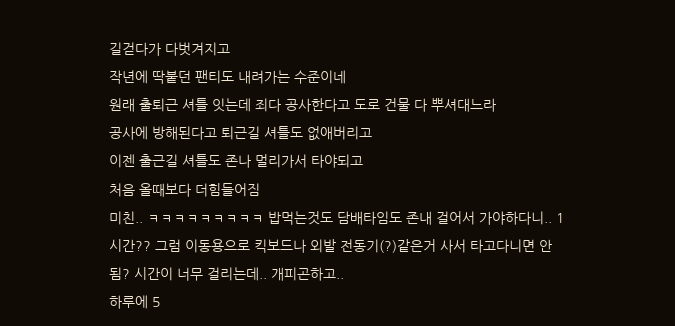길걷다가 다벗겨지고
작년에 딱붙던 팬티도 내려가는 수준이네
원래 출퇴근 셔틀 잇는데 죄다 공사한다고 도로 건물 다 뿌셔대느라
공사에 방해된다고 퇴근길 셔틀도 없애버리고
이젠 출근길 셔틀도 존나 멀리가서 타야되고
처음 올때보다 더힘들어짐
미친.. ㅋㅋㅋㅋㅋㅋㅋㅋㅋ 밥먹는것도 담배타임도 존내 걸어서 가야하다니.. 1시간?? 그럼 이동용으로 킥보드나 외발 전동기(?)같은거 사서 타고다니면 안됨? 시간이 너무 걸리는데.. 개피곤하고..
하루에 5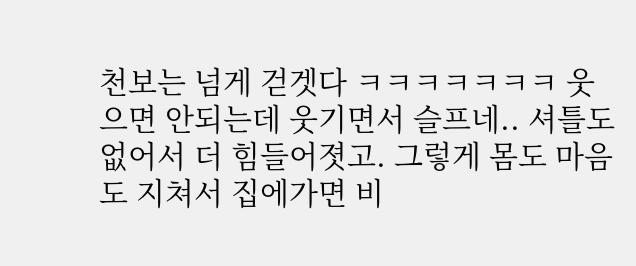천보는 넘게 걷겟다 ㅋㅋㅋㅋㅋㅋㅋ 웃으면 안되는데 웃기면서 슬프네.. 셔틀도 없어서 더 힘들어졋고. 그렇게 몸도 마음도 지쳐서 집에가면 비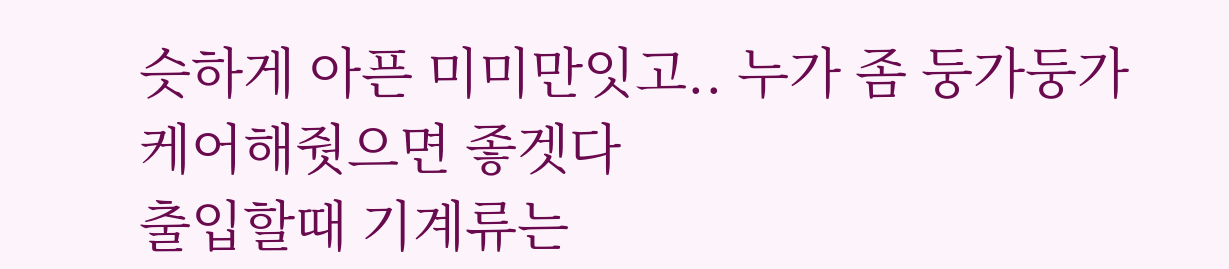슷하게 아픈 미미만잇고.. 누가 좀 둥가둥가 케어해줫으면 좋겟다
출입할때 기계류는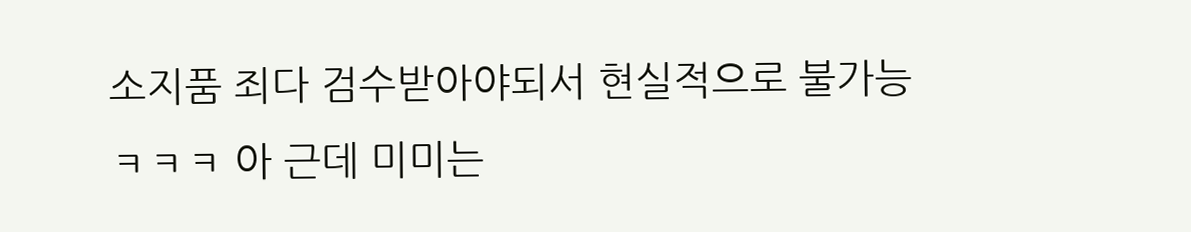소지품 죄다 검수받아야되서 현실적으로 불가능 ㅋㅋㅋ 아 근데 미미는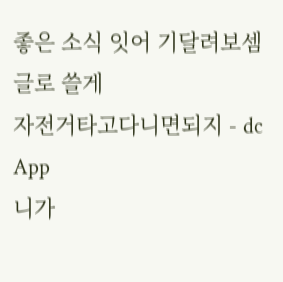좋은 소식 잇어 기달려보셈 글로 쓸게
자전거타고다니면되지 - dc App
니가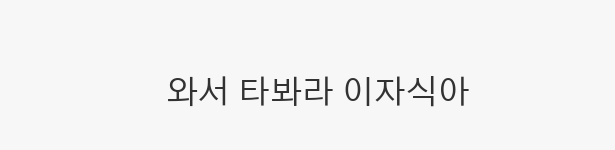와서 타봐라 이자식아